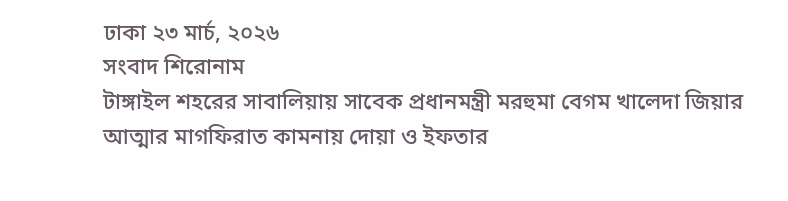ঢাকা ২৩ মার্চ, ২০২৬
সংবাদ শিরোনাম
টাঙ্গাইল শহরের সাবালিয়ায় সাবেক প্রধানমন্ত্রী মরহুমা বেগম খালেদা জিয়ার আত্মার মাগফিরাত কামনায় দোয়া ও ইফতার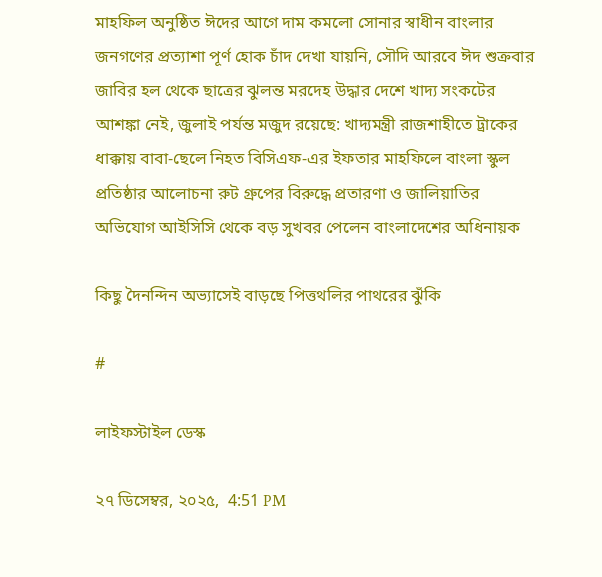মাহফিল অনুষ্ঠিত ঈদের আগে দাম কমলো সোনার স্বাধীন বাংলার জনগণের প্রত্যাশা পূর্ণ হোক চাঁদ দেখা যায়নি, সৌদি আরবে ঈদ শুক্রবার জাবির হল থেকে ছাত্রের ঝুলন্ত মরদেহ উদ্ধার দেশে খাদ্য সংকটের আশঙ্কা নেই, জুলাই পর্যন্ত মজুদ রয়েছে: খাদ্যমন্ত্রী রাজশাহীতে ট্রাকের ধাক্কায় বাবা-ছেলে নিহত বিসিএফ-এর ইফতার মাহফিলে বাংলা স্কুল প্রতিষ্ঠার আলোচনা রুট গ্রুপের বিরুদ্ধে প্রতারণা ও জালিয়াতির অভিযোগ আইসিসি থেকে বড় সুখবর পেলেন বাংলাদেশের অধিনায়ক

কিছু দৈনন্দিন অভ্যাসেই বাড়ছে পিত্তথলির পাথরের ঝুঁকি

#

লাইফস্টাইল ডেস্ক

২৭ ডিসেম্বর, ২০২৫,  4:51 PM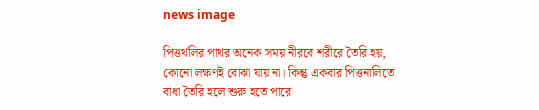news image

পিত্তথলির পাথর অনেক সময় নীরবে শরীরে তৈরি হয়, কোনো লক্ষণই বোঝা যায় না। কিন্তু একবার পিত্তনালিতে বাধা তৈরি হলে শুরু হতে পারে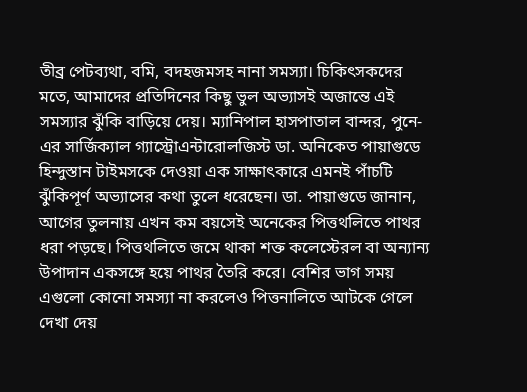তীব্র পেটব্যথা, বমি, বদহজমসহ নানা সমস্যা। চিকিৎসকদের মতে, আমাদের প্রতিদিনের কিছু ভুল অভ্যাসই অজান্তে এই সমস্যার ঝুঁকি বাড়িয়ে দেয়। ম্যানিপাল হাসপাতাল বান্দর, পুনে-এর সার্জিক্যাল গ্যাস্ট্রোএন্টারোলজিস্ট ডা. অনিকেত পায়াগুডে হিন্দুস্তান টাইমসকে দেওয়া এক সাক্ষাৎকারে এমনই পাঁচটি ঝুঁকিপূর্ণ অভ্যাসের কথা তুলে ধরেছেন। ডা. পায়াগুডে জানান, আগের তুলনায় এখন কম বয়সেই অনেকের পিত্তথলিতে পাথর ধরা পড়ছে। পিত্তথলিতে জমে থাকা শক্ত কলেস্টেরল বা অন্যান্য উপাদান একসঙ্গে হয়ে পাথর তৈরি করে। বেশির ভাগ সময় এগুলো কোনো সমস্যা না করলেও পিত্তনালিতে আটকে গেলে দেখা দেয়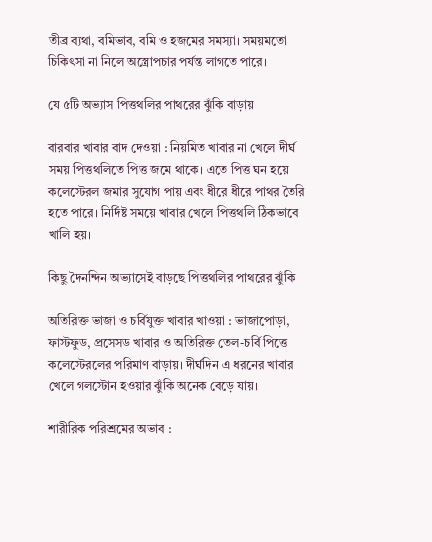তীব্র ব্যথা, বমিভাব, বমি ও হজমের সমস্যা। সময়মতো চিকিৎসা না নিলে অস্ত্রোপচার পর্যন্ত লাগতে পারে।

যে ৫টি অভ্যাস পিত্তথলির পাথরের ঝুঁকি বাড়ায়

বারবার খাবার বাদ দেওয়া : নিয়মিত খাবার না খেলে দীর্ঘ সময় পিত্তথলিতে পিত্ত জমে থাকে। এতে পিত্ত ঘন হয়ে কলেস্টেরল জমার সুযোগ পায় এবং ধীরে ধীরে পাথর তৈরি হতে পারে। নির্দিষ্ট সময়ে খাবার খেলে পিত্তথলি ঠিকভাবে খালি হয়।

কিছু দৈনন্দিন অভ্যাসেই বাড়ছে পিত্তথলির পাথরের ঝুঁকি

অতিরিক্ত ভাজা ও চর্বিযুক্ত খাবার খাওয়া : ভাজাপোড়া, ফাস্টফুড, প্রসেসড খাবার ও অতিরিক্ত তেল-চর্বি পিত্তে কলেস্টেরলের পরিমাণ বাড়ায়। দীর্ঘদিন এ ধরনের খাবার খেলে গলস্টোন হওয়ার ঝুঁকি অনেক বেড়ে যায়।

শারীরিক পরিশ্রমের অভাব :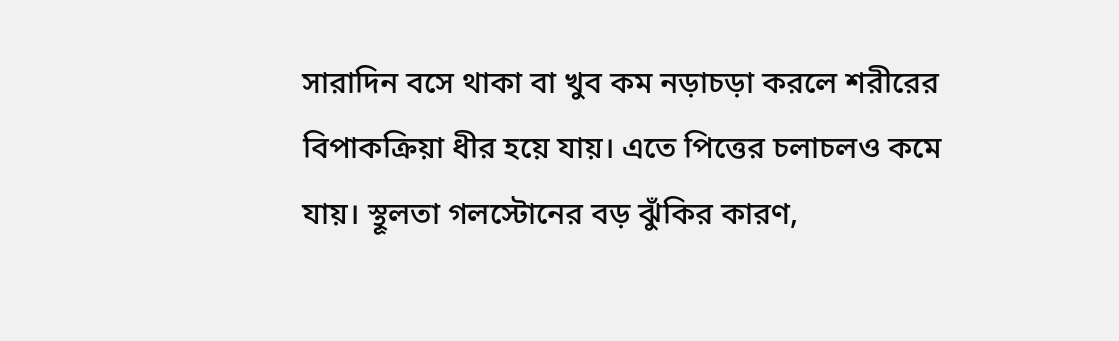সারাদিন বসে থাকা বা খুব কম নড়াচড়া করলে শরীরের বিপাকক্রিয়া ধীর হয়ে যায়। এতে পিত্তের চলাচলও কমে যায়। স্থূলতা গলস্টোনের বড় ঝুঁকির কারণ,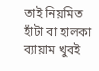তাই নিয়মিত হাঁটা বা হালকা ব্যায়াম খুবই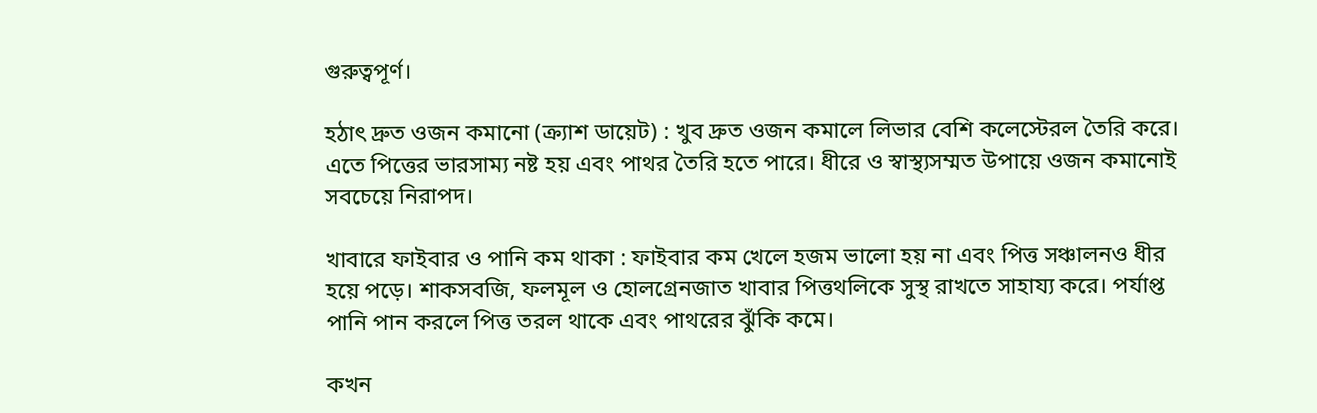গুরুত্বপূর্ণ।

হঠাৎ দ্রুত ওজন কমানো (ক্র্যাশ ডায়েট) : খুব দ্রুত ওজন কমালে লিভার বেশি কলেস্টেরল তৈরি করে। এতে পিত্তের ভারসাম্য নষ্ট হয় এবং পাথর তৈরি হতে পারে। ধীরে ও স্বাস্থ্যসম্মত উপায়ে ওজন কমানোই সবচেয়ে নিরাপদ।

খাবারে ফাইবার ও পানি কম থাকা : ফাইবার কম খেলে হজম ভালো হয় না এবং পিত্ত সঞ্চালনও ধীর হয়ে পড়ে। শাকসবজি, ফলমূল ও হোলগ্রেনজাত খাবার পিত্তথলিকে সুস্থ রাখতে সাহায্য করে। পর্যাপ্ত পানি পান করলে পিত্ত তরল থাকে এবং পাথরের ঝুঁকি কমে।

কখন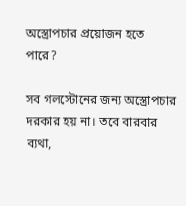অস্ত্রোপচার প্রয়োজন হতে পারে?

সব গলস্টোনের জন্য অস্ত্রোপচার দরকার হয় না। তবে বারবার ব্যথা,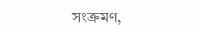সংক্রমণ,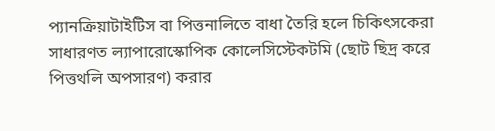প্যানক্রিয়াটাইটিস বা পিত্তনালিতে বাধা তৈরি হলে চিকিৎসকেরা সাধারণত ল্যাপারোস্কোপিক কোলেসিস্টেকটমি (ছোট ছিদ্র করে পিত্তথলি অপসারণ) করার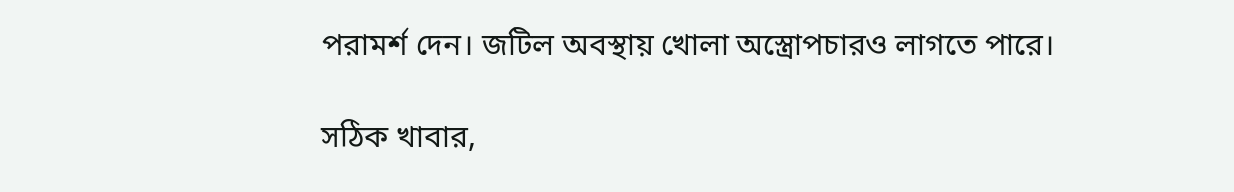পরামর্শ দেন। জটিল অবস্থায় খোলা অস্ত্রোপচারও লাগতে পারে।

সঠিক খাবার,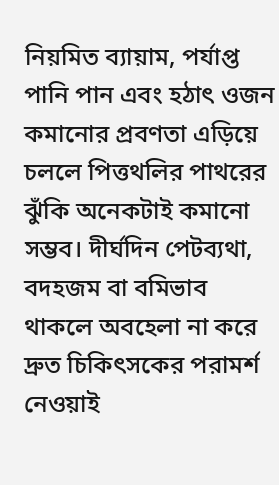নিয়মিত ব্যায়াম, পর্যাপ্ত পানি পান এবং হঠাৎ ওজন কমানোর প্রবণতা এড়িয়ে চললে পিত্তথলির পাথরের ঝুঁকি অনেকটাই কমানো সম্ভব। দীর্ঘদিন পেটব্যথা, বদহজম বা বমিভাব থাকলে অবহেলা না করে দ্রুত চিকিৎসকের পরামর্শ নেওয়াই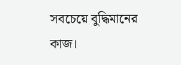সবচেয়ে বুদ্ধিমানের কাজ।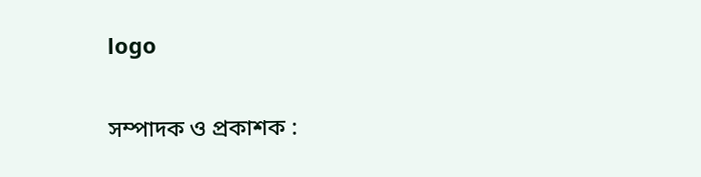logo

সম্পাদক ও প্রকাশক :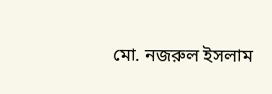মো. নজরুল ইসলাম